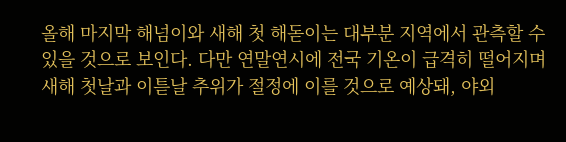올해 마지막 해넘이와 새해 첫 해돋이는 대부분 지역에서 관측할 수 있을 것으로 보인다. 다만 연말연시에 전국 기온이 급격히 떨어지며 새해 첫날과 이튿날 추위가 절정에 이를 것으로 예상돼, 야외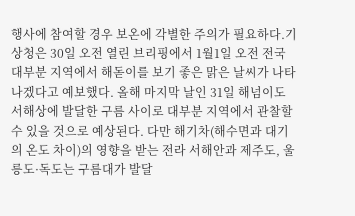행사에 참여할 경우 보온에 각별한 주의가 필요하다.기상청은 30일 오전 열린 브리핑에서 1월1일 오전 전국 대부분 지역에서 해돋이를 보기 좋은 맑은 날씨가 나타나겠다고 예보했다. 올해 마지막 날인 31일 해넘이도 서해상에 발달한 구름 사이로 대부분 지역에서 관찰할 수 있을 것으로 예상된다. 다만 해기차(해수면과 대기의 온도 차이)의 영향을 받는 전라 서해안과 제주도, 울릉도·독도는 구름대가 발달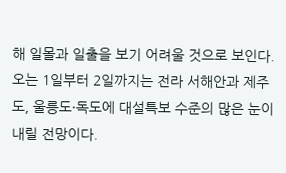해 일몰과 일출을 보기 어려울 것으로 보인다.오는 1일부터 2일까지는 전라 서해안과 제주도, 울릉도·독도에 대설특보 수준의 많은 눈이 내릴 전망이다.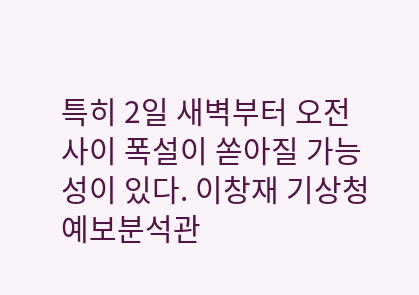특히 2일 새벽부터 오전 사이 폭설이 쏟아질 가능성이 있다. 이창재 기상청 예보분석관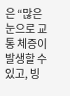은 “많은 눈으로 교통 체증이 발생할 수 있고, 빙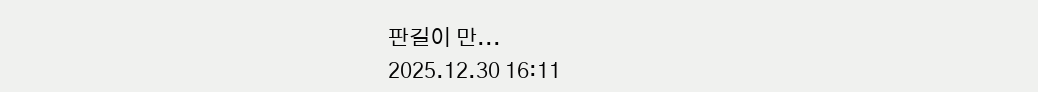판길이 만...
2025.12.30 16:11